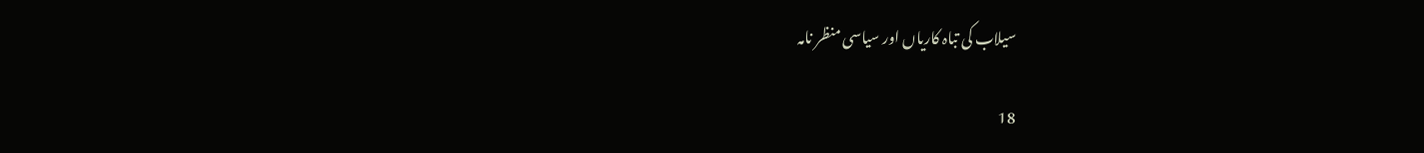سیلاب کی تباہ کاریاں اور سیاسی منظر نامہ

18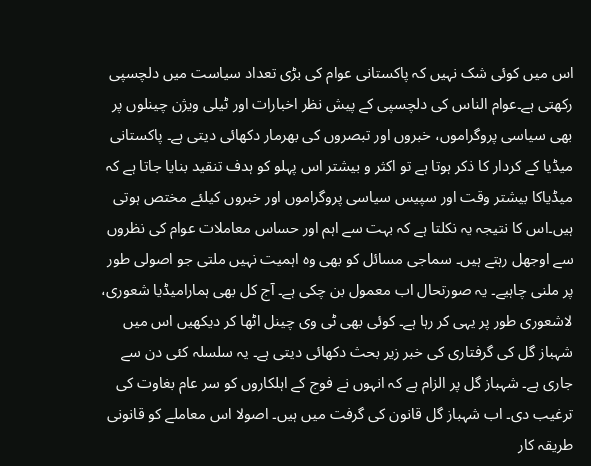اس میں کوئی شک نہیں کہ پاکستانی عوام کی بڑی تعداد سیاست میں دلچسپی رکھتی ہے۔عوام الناس کی دلچسپی کے پیش نظر اخبارات اور ٹیلی ویژن چینلوں پر بھی سیاسی پروگراموں، خبروں اور تبصروں کی بھرمار دکھائی دیتی ہے۔ پاکستانی میڈیا کے کردار کا ذکر ہوتا ہے تو اکثر و بیشتر اس پہلو کو ہدف تنقید بنایا جاتا ہے کہ میڈیاکا بیشتر وقت اور سپیس سیاسی پروگراموں اور خبروں کیلئے مختص ہوتی ہیں۔اس کا نتیجہ یہ نکلتا ہے کہ بہت سے اہم اور حساس معاملات عوام کی نظروں سے اوجھل رہتے ہیں۔ سماجی مسائل کو بھی وہ اہمیت نہیں ملتی جو اصولی طور پر ملنی چاہیے۔ یہ صورتحال اب معمول بن چکی ہے۔ آج کل بھی ہمارامیڈیا شعوری، لاشعوری طور پر یہی کر رہا ہے۔ کوئی بھی ٹی وی چینل اٹھا کر دیکھیں اس میں شہباز گل کی گرفتاری کی خبر زیر بحث دکھائی دیتی ہے۔ یہ سلسلہ کئی دن سے جاری ہے۔ شہباز گل پر الزام ہے کہ انہوں نے فوج کے اہلکاروں کو سر عام بغاوت کی ترغیب دی۔ اب شہباز گل قانون کی گرفت میں ہیں۔ اصولا اس معاملے کو قانونی طریقہ کار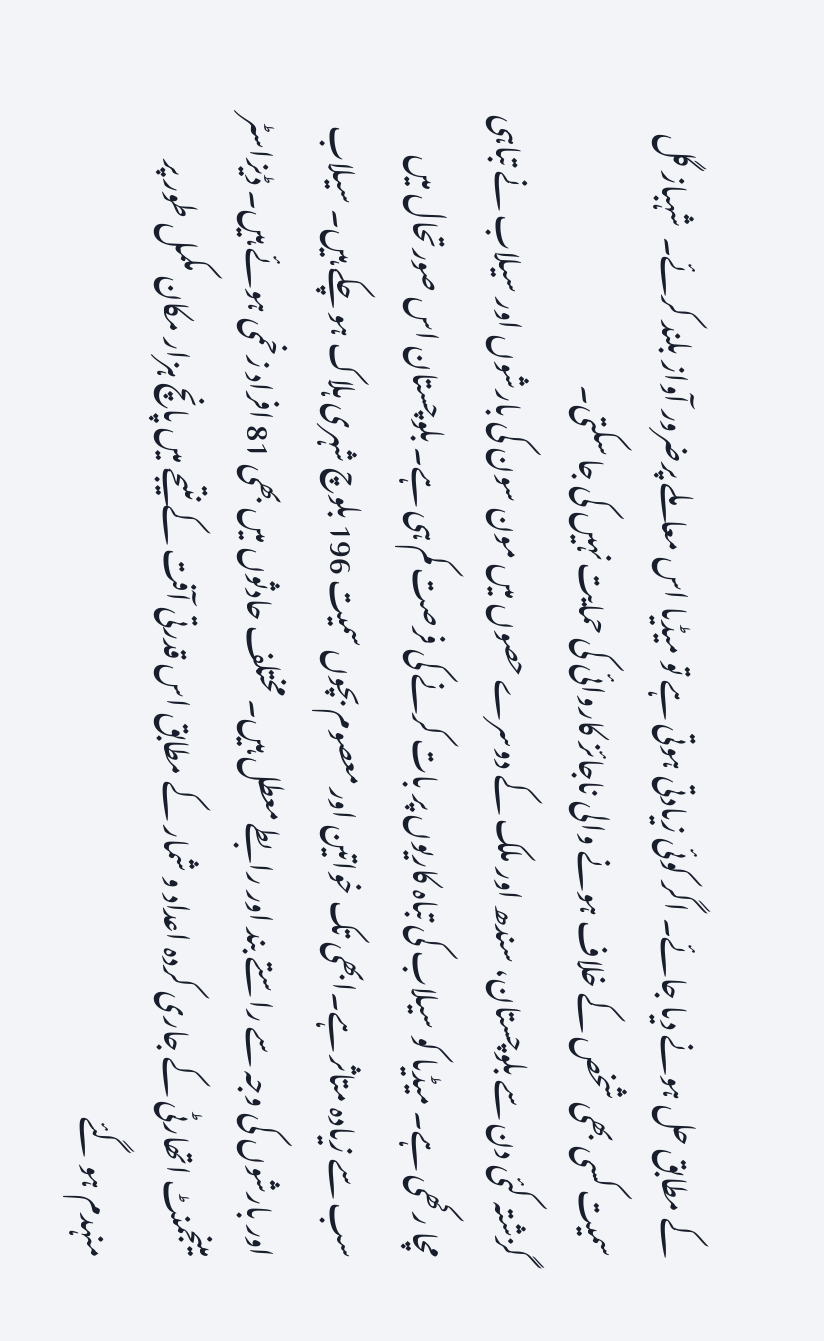کے مطابق حل ہونے دیا جائے۔ اگر کوئی زیادتی ہوتی ہے تو میڈیا اس معاملے پرضرور آواز بلند کرئے۔  شہباز گل سمیت کسی بھی شخص کے خلاف ہونے والی ناجائز کاروائی کی حمایت نہیں کی جا سکتی۔
گزشتہ کئی دن سے بلوچستان، سندھ اور ملک کے دوسرے حصوں میں مون سون کی بارشوں اور سیلاب نے تباہی مچا رکھی ہے۔ میڈیا کو سیلاب کی تباہ کاریوں پر بات کرنے کی فرصت کم ہی ہے۔ بلوچستان اس صورتحال میں سب سے زیادہ متاثر ہے۔ابھی تک خواتین اور معصوم بچوں سمیت 196 بلوچ شہری ہلاک ہو چکے ہیں۔ سیلاب اور بارشوں کی وجہ سے راستے بند اور رابطے معطل ہیں۔ مختلف حادثوں میں بھی 81 افراد زخمی ہوئے ہیں۔ ڈیزاسٹر مینجمنٹ اتھارٹی کے جاری کردہ اعداد و شمار کے مطابق اس قدرتی آفت کے نتیجے میں پانچ ہزار مکان مکمل طور پر منہدم ہو گئے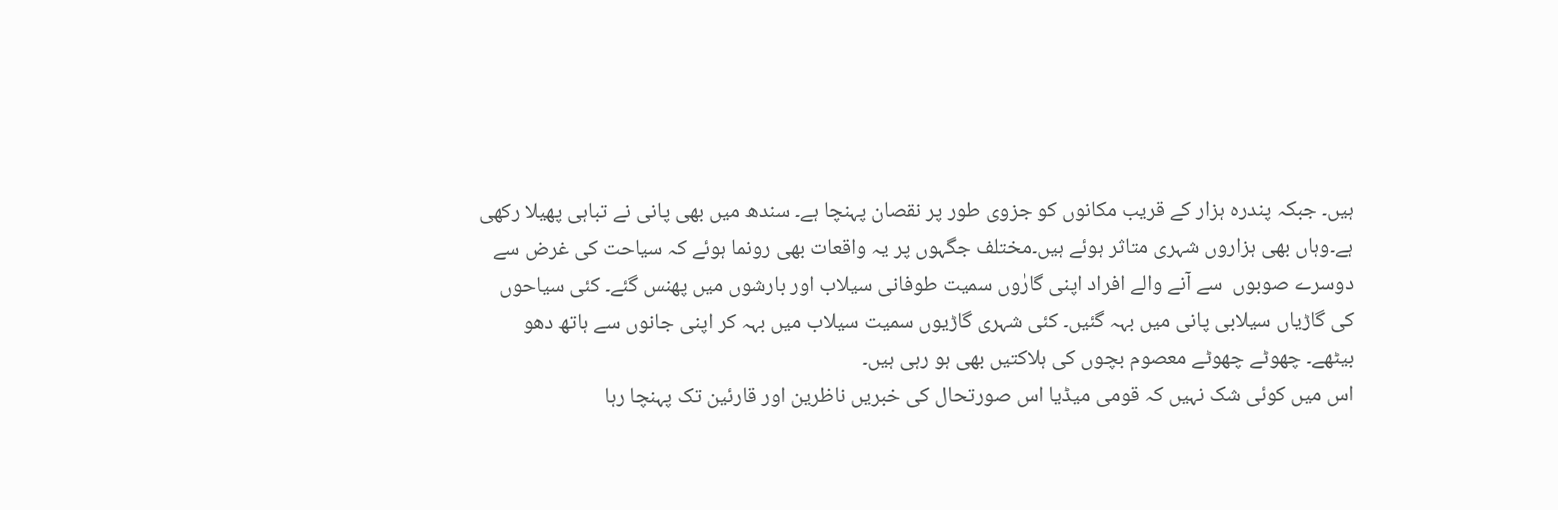ہیں۔ جبکہ پندرہ ہزار کے قریب مکانوں کو جزوی طور پر نقصان پہنچا ہے۔ سندھ میں بھی پانی نے تباہی پھیلا رکھی ہے۔وہاں بھی ہزاروں شہری متاثر ہوئے ہیں۔مختلف جگہوں پر یہ واقعات بھی رونما ہوئے کہ سیاحت کی غرض سے دوسرے صوبوں  سے آنے والے افراد اپنی گارٰوں سمیت طوفانی سیلاب اور بارشوں میں پھنس گئے۔ کئی سیاحوں کی گاڑیاں سیلابی پانی میں بہہ گئیں۔ کئی شہری گاڑیوں سمیت سیلاب میں بہہ کر اپنی جانوں سے ہاتھ دھو بیٹھے۔ چھوٹے چھوٹے معصوم بچوں کی ہلاکتیں بھی ہو رہی ہیں۔
اس میں کوئی شک نہیں کہ قومی میڈیا اس صورتحال کی خبریں ناظرین اور قارئین تک پہنچا رہا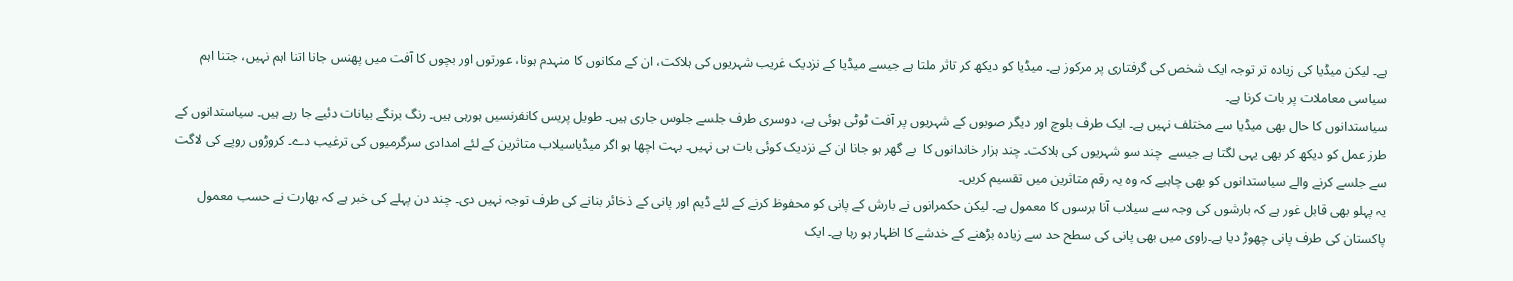ہے۔ لیکن میڈیا کی زیادہ تر توجہ ایک شخص کی گرفتاری پر مرکوز ہے۔ میڈیا کو دیکھ کر تاثر ملتا ہے جیسے میڈیا کے نزدیک غریب شہریوں کی ہلاکت، ان کے مکانوں کا منہدم ہونا، عورتوں اور بچوں کا آفت میں پھنس جانا اتنا اہم نہیں، جتنا اہم سیاسی معاملات پر بات کرنا ہے۔
سیاستدانوں کا حال بھی میڈیا سے مختلف نہیں ہے۔ ایک طرف بلوچ اور دیگر صوبوں کے شہریوں پر آفت ٹوٹی ہوئی ہے، دوسری طرف جلسے جلوس جاری ہیں۔ طویل پریس کانفرنسیں ہورہی ہیں۔ رنگ برنگے بیانات دئیے جا رہے ہیں۔ سیاستدانوں کے طرز عمل کو دیکھ کر بھی یہی لگتا ہے جیسے  چند سو شہریوں کی ہلاکت۔ چند ہزار خاندانوں کا  بے گھر ہو جانا ان کے نزدیک کوئی بات ہی نہیں۔ بہت اچھا ہو اگر میڈیاسیلاب متاثرین کے لئے امدادی سرگرمیوں کی ترغیب دے۔ کروڑوں روپے کی لاگت سے جلسے کرنے والے سیاستدانوں کو بھی چاہیے کہ وہ یہ رقم متاثرین میں تقسیم کریں۔
یہ پہلو بھی قابل غور ہے کہ بارشوں کی وجہ سے سیلاب آنا برسوں کا معمول ہے۔ لیکن حکمرانوں نے بارش کے پانی کو محفوظ کرنے کے لئے ڈیم اور پانی کے ذخائر بنانے کی طرف توجہ نہیں دی۔ چند دن پہلے کی خبر ہے کہ بھارت نے حسب معمول پاکستان کی طرف پانی چھوڑ دیا ہے۔راوی میں بھی پانی کی سطح حد سے زیادہ بڑھنے کے خدشے کا اظہار ہو رہا ہے۔ ایک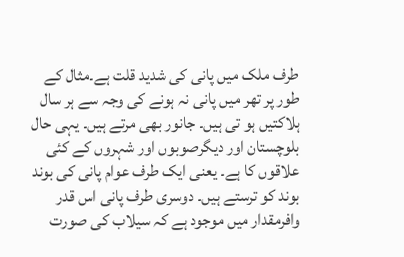طرف ملک میں پانی کی شدید قلت ہے۔مثال کے طور پر تھر میں پانی نہ ہونے کی وجہ سے ہر سال ہلاکتیں ہو تی ہیں۔ جانور بھی مرتے ہیں۔ یہی حال بلوچستان اور دیگرصوبوں اور شہروں کے کئی علاقوں کا ہے۔ یعنی ایک طرف عوام پانی کی بوند بوند کو ترستے ہیں۔ دوسری طرف پانی اس قدر وافرمقدار میں موجود ہے کہ سیلاب کی صورت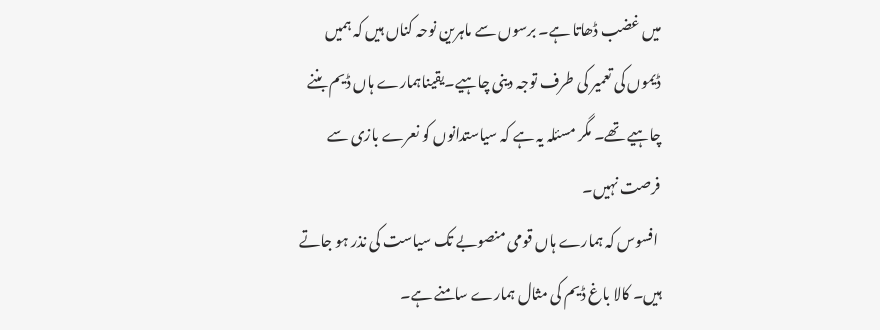میں غضب ڈھاتا ہے۔ برسوں سے ماہرین نوحہ کناں ہیں کہ ہمیں ڈیموں کی تعمیر کی طرف توجہ دینی چاہیے۔یقیناہمارے ہاں ڈیم بننے چاہیے تھے۔ مگر مسئلہ یہ ہے کہ سیاستدانوں کو نعرے بازی سے فرصت نہیں۔
 افسوس کہ ہمارے ہاں قومی منصوبے تک سیاست کی نذر ہو جاتے ہیں۔ کالا باغ ڈیم کی مثال ہمارے سامنے ہے۔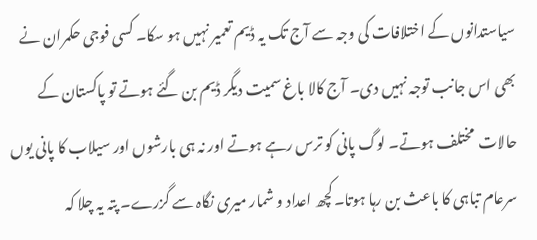سیاستدانوں کے اختلافات کی وجہ سے آج تک یہ ڈیم تعمیر نہیں ہو سکا۔ کسی فوجی حکمران نے بھی اس جانب توجہ نہیں دی۔ آج کالا باغ سمیت دیگر ڈیم بن گئے ہوتے تو پاکستان کے حالات  مختلف ہوتے۔ لوگ پانی کو ترس رہے ہوتے اور نہ ہی بارشوں اور سیلاب کا پانی یوں سرعام تباہی کا باعث بن رہا ہوتا۔کچھ اعداد و شمار میری نگاہ سے گزرے۔ پتہ یہ چلا کہ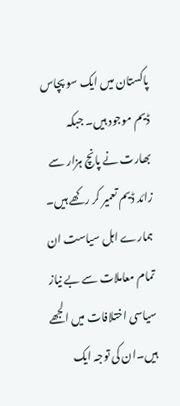پاکستان میں ایک سو پچاس ڈیم موجود ہیں۔ جبکہ بھارت نے پانچ ہزار سے زائد ڈیم تعمیر کر رکھے ہیں۔ ہمارے اہل سیاست ان تمام معاملات سے بے نیاز سیاسی اختلافات میں الجھے ہیں۔ان کی توجہ ایک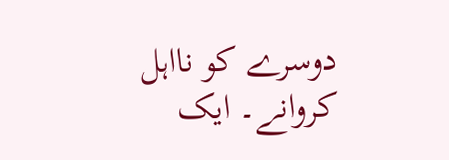دوسرے کو نااہل کروانے۔ ایک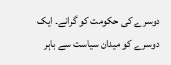دوسرے کی حکومت کو گرانے۔ ایک دوسرے کو میدان سیاست سے باہر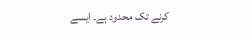کرنے تک محدود ہے۔ ایسے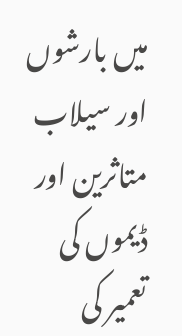میں بارشوں اور سیلاب متاثرین اور ڈیموں کی تعمیر کی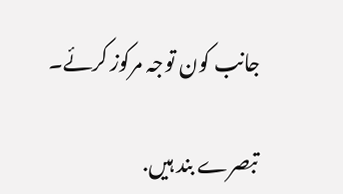جانب کون توجہ مرکوز کرئے۔

تبصرے بند ہیں.